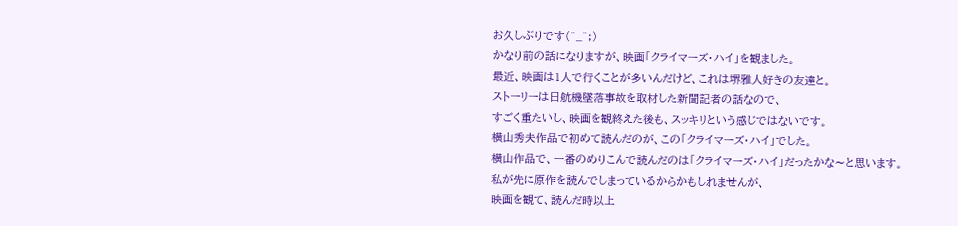お久しぶりです(^_^;)
かなり前の話になりますが、映画「クライマーズ・ハイ」を観ました。
最近、映画は1人で行くことが多いんだけど、これは堺雅人好きの友達と。
ストーリーは日航機墜落事故を取材した新聞記者の話なので、
すごく重たいし、映画を観終えた後も、スッキリという感じではないです。
横山秀夫作品で初めて読んだのが、この「クライマーズ・ハイ」でした。
横山作品で、一番のめりこんで読んだのは「クライマーズ・ハイ」だったかな〜と思います。
私が先に原作を読んでしまっているからかもしれませんが、
映画を観て、読んだ時以上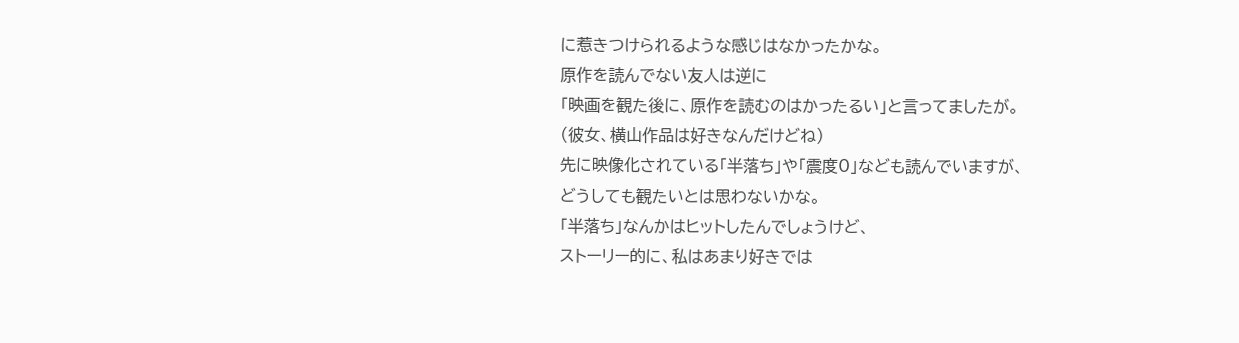に惹きつけられるような感じはなかったかな。
原作を読んでない友人は逆に
「映画を観た後に、原作を読むのはかったるい」と言ってましたが。
(彼女、横山作品は好きなんだけどね)
先に映像化されている「半落ち」や「震度0」なども読んでいますが、
どうしても観たいとは思わないかな。
「半落ち」なんかはヒットしたんでしょうけど、
ストーリー的に、私はあまり好きでは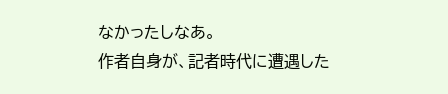なかったしなあ。
作者自身が、記者時代に遭遇した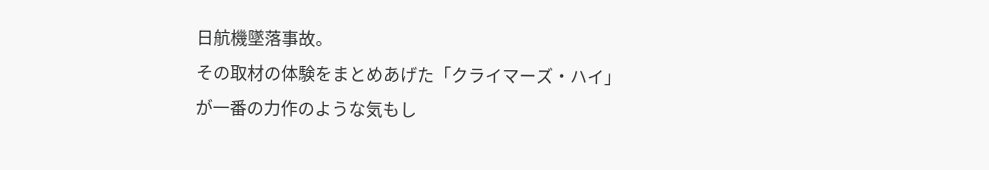日航機墜落事故。
その取材の体験をまとめあげた「クライマーズ・ハイ」が一番の力作のような気もし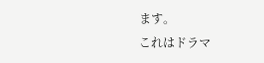ます。
これはドラマ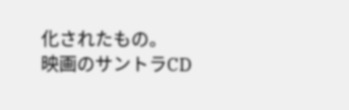化されたもの。
映画のサントラCD